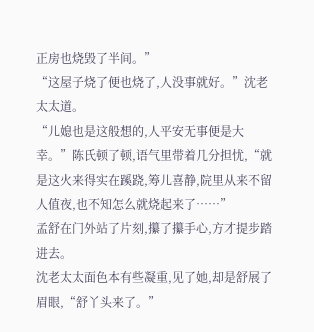正房也烧毁了半间。”
“这屋子烧了便也烧了,人没事就好。”沈老太太道。
“儿媳也是这般想的,人平安无事便是大幸。”陈氏顿了顿,语气里带着几分担忧,“就是这火来得实在蹊跷,筹儿喜静,院里从来不留人值夜,也不知怎么就烧起来了……”
孟舒在门外站了片刻,攥了攥手心,方才提步踏进去。
沈老太太面色本有些凝重,见了她,却是舒展了眉眼,“舒丫头来了。”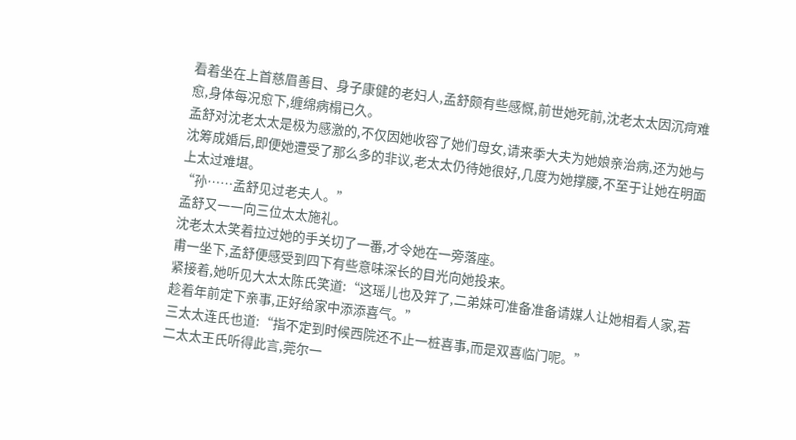看着坐在上首慈眉善目、身子康健的老妇人,孟舒颇有些感慨,前世她死前,沈老太太因沉疴难愈,身体每况愈下,缠绵病榻已久。
孟舒对沈老太太是极为感激的,不仅因她收容了她们母女,请来季大夫为她娘亲治病,还为她与沈筹成婚后,即便她遭受了那么多的非议,老太太仍待她很好,几度为她撑腰,不至于让她在明面上太过难堪。
“孙……孟舒见过老夫人。”
孟舒又一一向三位太太施礼。
沈老太太笑着拉过她的手关切了一番,才令她在一旁落座。
甫一坐下,孟舒便感受到四下有些意味深长的目光向她投来。
紧接着,她听见大太太陈氏笑道:“这瑶儿也及笄了,二弟妹可准备准备请媒人让她相看人家,若趁着年前定下亲事,正好给家中添添喜气。”
三太太连氏也道:“指不定到时候西院还不止一桩喜事,而是双喜临门呢。”
二太太王氏听得此言,莞尔一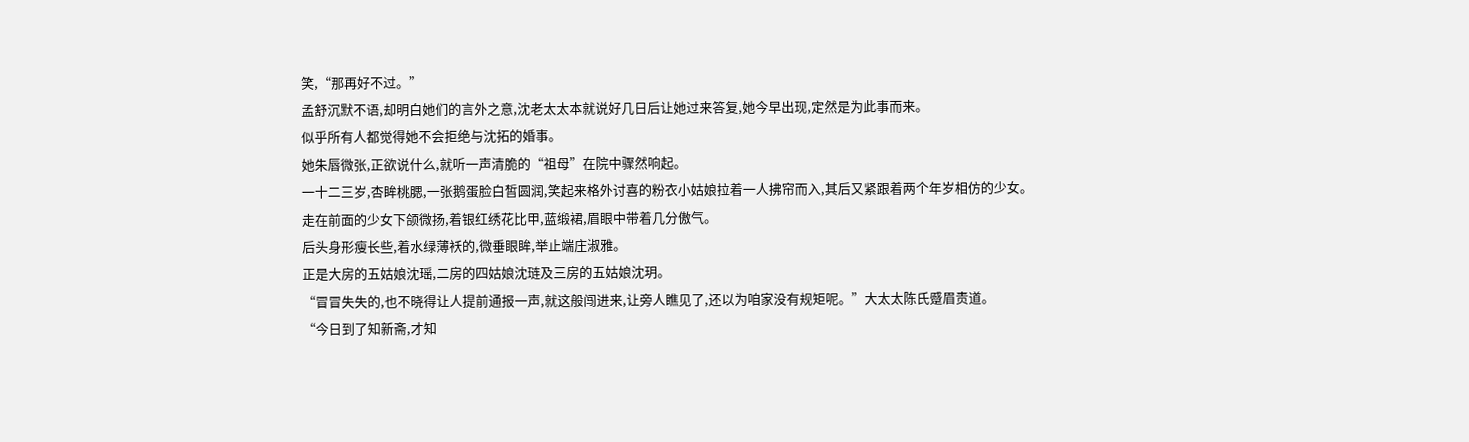笑,“那再好不过。”
孟舒沉默不语,却明白她们的言外之意,沈老太太本就说好几日后让她过来答复,她今早出现,定然是为此事而来。
似乎所有人都觉得她不会拒绝与沈拓的婚事。
她朱唇微张,正欲说什么,就听一声清脆的“祖母”在院中骤然响起。
一十二三岁,杏眸桃腮,一张鹅蛋脸白皙圆润,笑起来格外讨喜的粉衣小姑娘拉着一人拂帘而入,其后又紧跟着两个年岁相仿的少女。
走在前面的少女下颌微扬,着银红绣花比甲,蓝缎裙,眉眼中带着几分傲气。
后头身形瘦长些,着水绿薄袄的,微垂眼眸,举止端庄淑雅。
正是大房的五姑娘沈瑶,二房的四姑娘沈琏及三房的五姑娘沈玥。
“冒冒失失的,也不晓得让人提前通报一声,就这般闯进来,让旁人瞧见了,还以为咱家没有规矩呢。”大太太陈氏蹙眉责道。
“今日到了知新斋,才知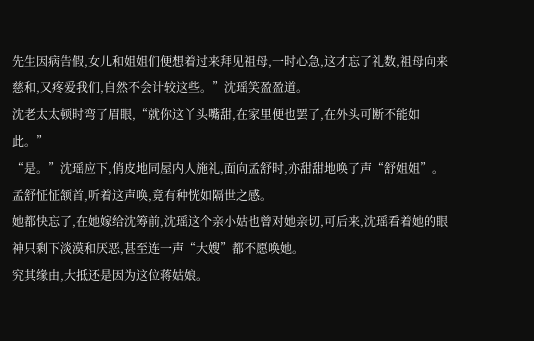先生因病告假,女儿和姐姐们便想着过来拜见祖母,一时心急,这才忘了礼数,祖母向来慈和,又疼爱我们,自然不会计较这些。”沈瑶笑盈盈道。
沈老太太顿时弯了眉眼,“就你这丫头嘴甜,在家里便也罢了,在外头可断不能如此。”
“是。”沈瑶应下,俏皮地同屋内人施礼,面向孟舒时,亦甜甜地唤了声“舒姐姐”。
孟舒怔怔颔首,听着这声唤,竟有种恍如隔世之感。
她都快忘了,在她嫁给沈筹前,沈瑶这个亲小姑也曾对她亲切,可后来,沈瑶看着她的眼神只剩下淡漠和厌恶,甚至连一声“大嫂”都不愿唤她。
究其缘由,大抵还是因为这位蒋姑娘。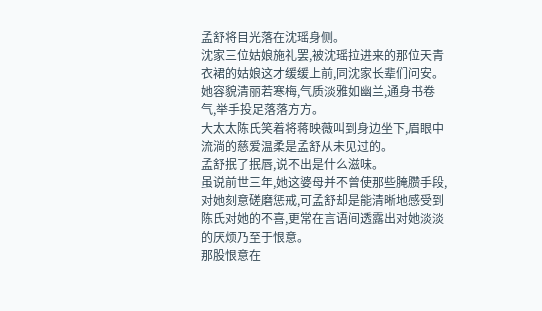孟舒将目光落在沈瑶身侧。
沈家三位姑娘施礼罢,被沈瑶拉进来的那位天青衣裙的姑娘这才缓缓上前,同沈家长辈们问安。
她容貌清丽若寒梅,气质淡雅如幽兰,通身书卷气,举手投足落落方方。
大太太陈氏笑着将蒋映薇叫到身边坐下,眉眼中流淌的慈爱温柔是孟舒从未见过的。
孟舒抿了抿唇,说不出是什么滋味。
虽说前世三年,她这婆母并不曾使那些腌臜手段,对她刻意磋磨惩戒,可孟舒却是能清晰地感受到陈氏对她的不喜,更常在言语间透露出对她淡淡的厌烦乃至于恨意。
那股恨意在